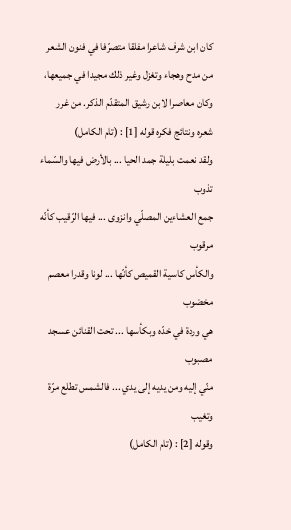كان ابن شرف شاعرا مفلقا متصرّفا في فنون الشعر من مدح وهجاء وتغزل وغير ذلك مجيدا في جميعها، وكان معاصرا لابن رشيق المتقدّم الذكر. من غرر شعره ونتائج فكره قوله [1] : (تام الكامل)
ولقد نعمت بليلة جمد الحيا ... بالأرض فيها والسّماء تذوب
جمع العشاءين المصلّي وانزوى ... فيها الرّقيب كأنّه مرقوب
والكأس كاسية القميص كأنّها ... لونا وقدرا معصم مخضوب
هي وردة في خدّه وبكأسها ... تحت القنائن عسجد مصبوب
منّي إليه ومن يديه إلى يدي ... فالشمس تطلع مرّة وتغيب
وقوله [2] : (تام الكامل)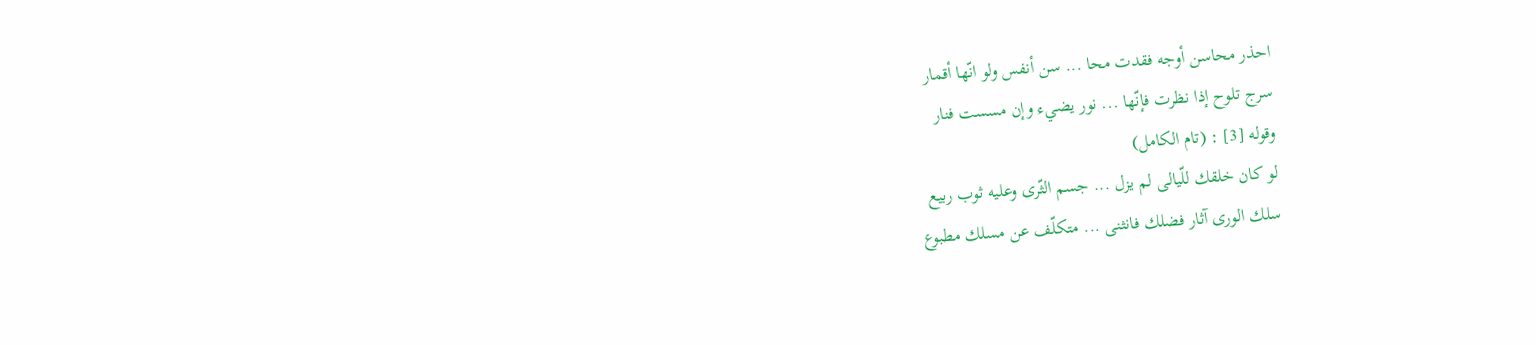احذر محاسن أوجه فقدت محا ... سن أنفس ولو انّها أقمار
سرج تلوح إذا نظرت فإنّها ... نور يضيء وإن مسست فنار
وقوله [3] : (تام الكامل)
لو كان خلقك للّيالى لم يزل ... جسم الثّرى وعليه ثوب ربيع
سلك الورى آثار فضلك فانثنى ... متكلّف عن مسلك مطبوع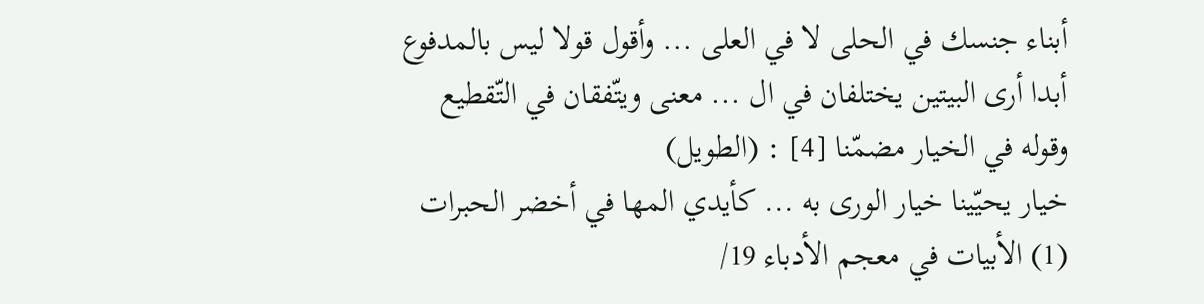أبناء جنسك في الحلى لا في العلى ... وأقول قولا ليس بالمدفوع
أبدا أرى البيتين يختلفان في ال ... معنى ويتّفقان في التّقطيع
وقوله في الخيار مضمّنا [4] : (الطويل)
خيار يحيّينا خيار الورى به ... كأيدي المها في أخضر الحبرات
(1) الأبيات في معجم الأدباء 19/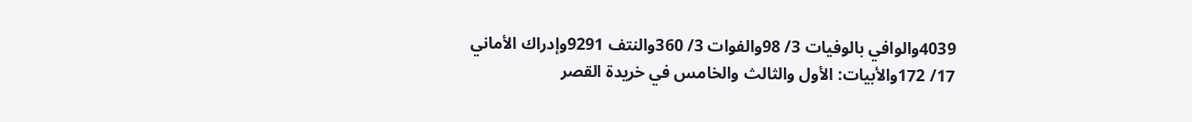4039والوافي بالوفيات 3/ 98والفوات 3/ 360والنتف 9291وإدراك الأماني 17/ 172والأبيات: الأول والثالث والخامس في خريدة القصر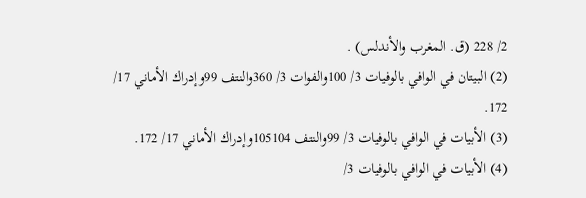2/ 228 (ق. المغرب والأندلس) .
(2) البيتان في الوافي بالوفيات 3/ 100والفوات 3/ 360والنتف 99وإدراك الأماني 17/ 172.
(3) الأبيات في الوافي بالوفيات 3/ 99والنتف 105104وإدراك الأماني 17/ 172.
(4) الأبيات في الوافي بالوفيات 3/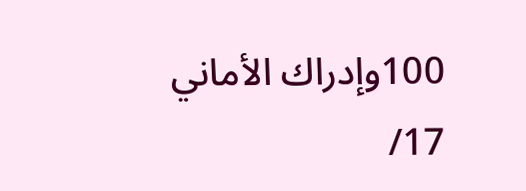100وإدراك الأماني 17/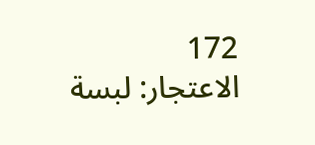172
الاعتجار: لبسة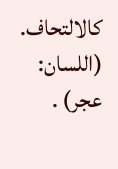كالالتحاف. (اللسان: عجر) .